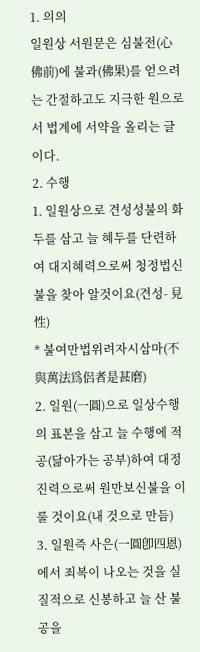1. 의의
일원상 서원문은 심불전(心佛前)에 불과(佛果)를 얻으려는 간절하고도 지극한 원으로서 법계에 서약을 올리는 글이다.
2. 수행
1. 일원상으로 견성성불의 화두를 삼고 늘 혜두를 단련하여 대지혜력으로써 청정법신불을 찾아 알것이요(견성- 見性)
* 불여만법위려자시삼마(不與萬法爲侶者是甚磨)
2. 일원(一圓)으로 일상수행의 표본을 삼고 늘 수행에 적공(닮아가는 공부)하여 대정진력으로써 원만보신불을 이룰 것이요(내 것으로 만듬)
3. 일원즉 사은(一圓卽四恩)에서 죄복이 나오는 것을 실질적으로 신봉하고 늘 산 불공을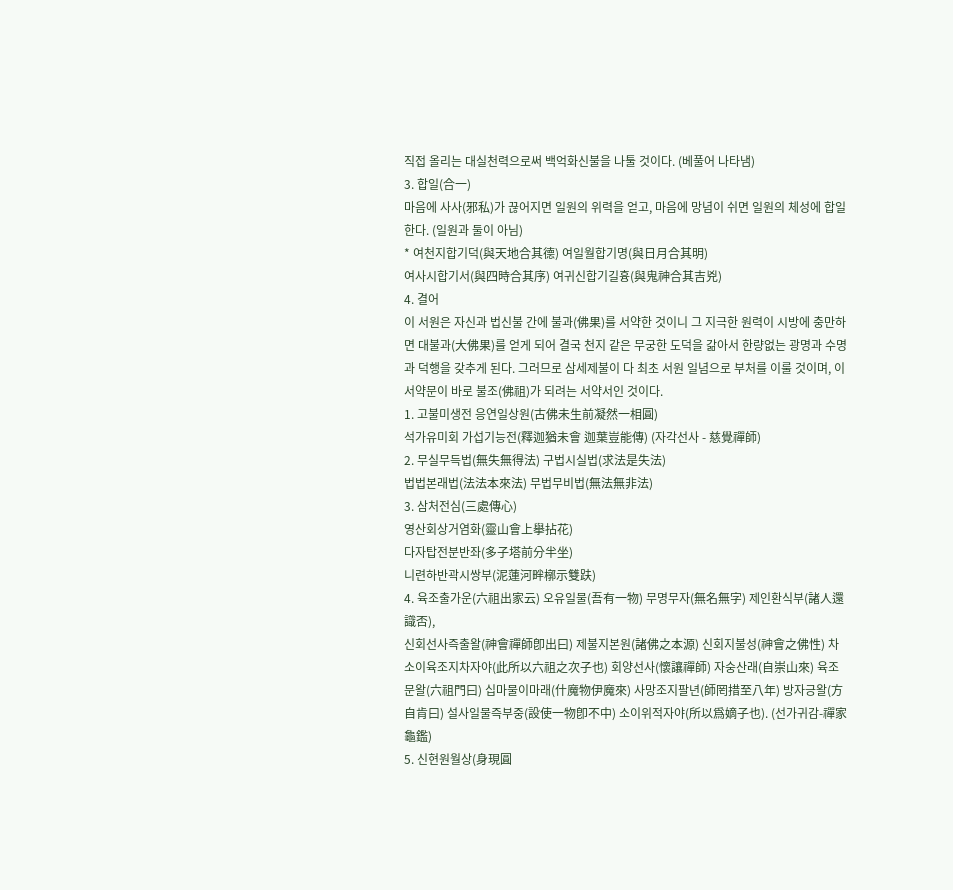직접 올리는 대실천력으로써 백억화신불을 나툴 것이다. (베풀어 나타냄)
3. 합일(合一)
마음에 사사(邪私)가 끊어지면 일원의 위력을 얻고, 마음에 망념이 쉬면 일원의 체성에 합일한다. (일원과 둘이 아님)
* 여천지합기덕(與天地合其德) 여일월합기명(與日月合其明)
여사시합기서(與四時合其序) 여귀신합기길흉(與鬼神合其吉兇)
4. 결어
이 서원은 자신과 법신불 간에 불과(佛果)를 서약한 것이니 그 지극한 원력이 시방에 충만하면 대불과(大佛果)를 얻게 되어 결국 천지 같은 무궁한 도덕을 갊아서 한량없는 광명과 수명과 덕행을 갖추게 된다. 그러므로 삼세제불이 다 최초 서원 일념으로 부처를 이룰 것이며, 이 서약문이 바로 불조(佛祖)가 되려는 서약서인 것이다.
1. 고불미생전 응연일상원(古佛未生前凝然一相圓)
석가유미회 가섭기능전(釋迦猶未會 迦葉豈能傳) (자각선사 - 慈覺禪師)
2. 무실무득법(無失無得法) 구법시실법(求法是失法)
법법본래법(法法本來法) 무법무비법(無法無非法)
3. 삼처전심(三處傳心)
영산회상거염화(靈山會上擧拈花)
다자탑전분반좌(多子塔前分半坐)
니련하반곽시쌍부(泥蓮河畔槨示雙趺)
4. 육조출가운(六祖出家云) 오유일물(吾有一物) 무명무자(無名無字) 제인환식부(諸人還識否),
신회선사즉출왈(神會禪師卽出曰) 제불지본원(諸佛之本源) 신회지불성(神會之佛性) 차소이육조지차자야(此所以六祖之次子也) 회양선사(懷讓禪師) 자숭산래(自崇山來) 육조문왈(六祖門曰) 십마물이마래(什魔物伊魔來) 사망조지팔년(師罔措至八年) 방자긍왈(方自肯曰) 설사일물즉부중(設使一物卽不中) 소이위적자야(所以爲嫡子也). (선가귀감-禪家龜鑑)
5. 신현원월상(身現圓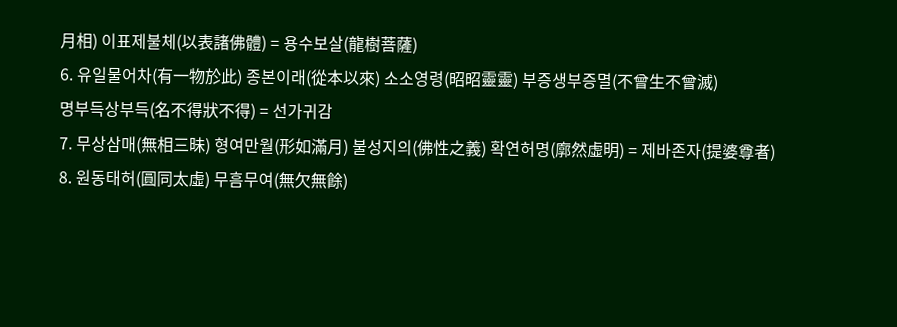月相) 이표제불체(以表諸佛體) = 용수보살(龍樹菩薩)
6. 유일물어차(有一物於此) 종본이래(從本以來) 소소영령(昭昭靈靈) 부증생부증멸(不曾生不曾滅)
명부득상부득(名不得狀不得) = 선가귀감
7. 무상삼매(無相三昧) 형여만월(形如滿月) 불성지의(佛性之義) 확연허명(廓然虛明) = 제바존자(提婆尊者)
8. 원동태허(圓同太虛) 무흠무여(無欠無餘)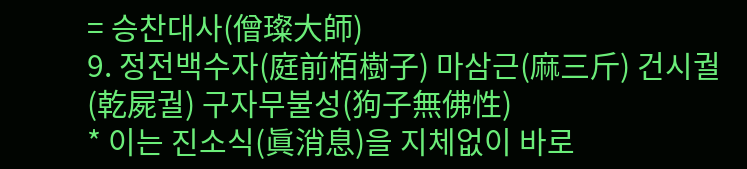= 승찬대사(僧璨大師)
9. 정전백수자(庭前栢樹子) 마삼근(麻三斤) 건시궐(乾屍궐) 구자무불성(狗子無佛性)
* 이는 진소식(眞消息)을 지체없이 바로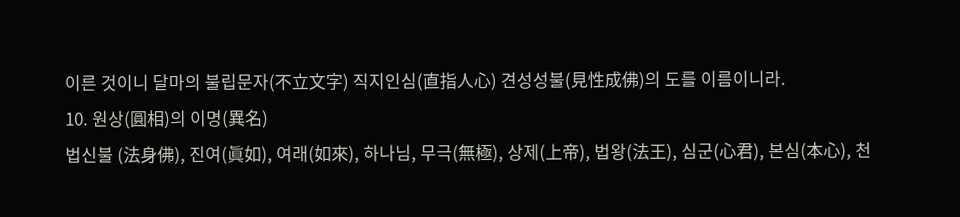이른 것이니 달마의 불립문자(不立文字) 직지인심(直指人心) 견성성불(見性成佛)의 도를 이름이니라.
10. 원상(圓相)의 이명(異名)
법신불 (法身佛), 진여(眞如), 여래(如來), 하나님, 무극(無極), 상제(上帝), 법왕(法王), 심군(心君), 본심(本心), 천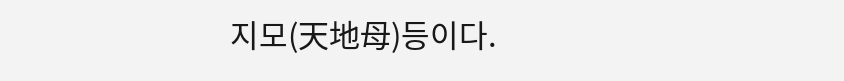지모(天地母)등이다.